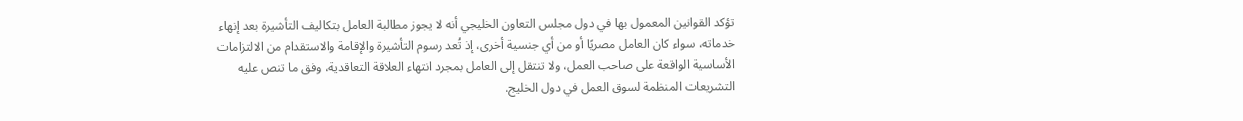تؤكد القوانين المعمول بها في دول مجلس التعاون الخليجي أنه لا يجوز مطالبة العامل بتكاليف التأشيرة بعد إنهاء خدماته، سواء كان العامل مصريًا أو من أي جنسية أخرى، إذ تُعد رسوم التأشيرة والإقامة والاستقدام من الالتزامات الأساسية الواقعة على صاحب العمل، ولا تنتقل إلى العامل بمجرد انتهاء العلاقة التعاقدية، وفق ما تنص عليه التشريعات المنظمة لسوق العمل في دول الخليج.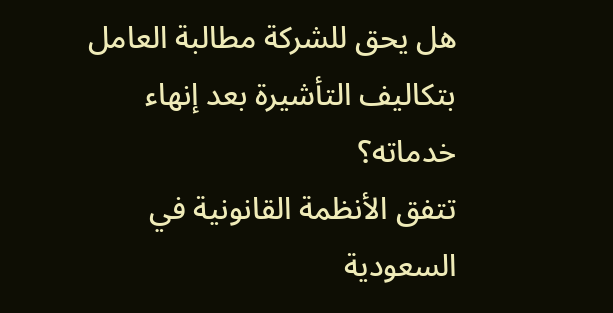هل يحق للشركة مطالبة العامل بتكاليف التأشيرة بعد إنهاء خدماته؟
تتفق الأنظمة القانونية في السعودية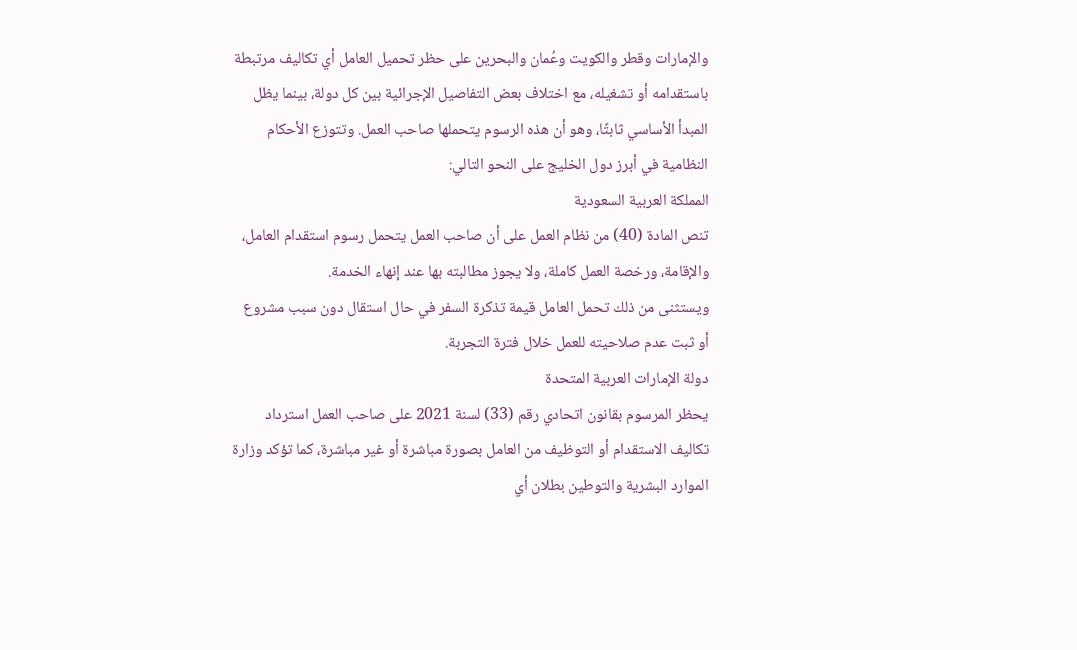والإمارات وقطر والكويت وعُمان والبحرين على حظر تحميل العامل أي تكاليف مرتبطة باستقدامه أو تشغيله، مع اختلاف بعض التفاصيل الإجرائية بين كل دولة، بينما يظل المبدأ الأساسي ثابتًا، وهو أن هذه الرسوم يتحملها صاحب العمل. وتتوزع الأحكام النظامية في أبرز دول الخليج على النحو التالي:
المملكة العربية السعودية
تنص المادة (40) من نظام العمل على أن صاحب العمل يتحمل رسوم استقدام العامل، والإقامة، ورخصة العمل كاملة، ولا يجوز مطالبته بها عند إنهاء الخدمة.
ويستثنى من ذلك تحمل العامل قيمة تذكرة السفر في حال استقال دون سبب مشروع أو ثبت عدم صلاحيته للعمل خلال فترة التجربة.
دولة الإمارات العربية المتحدة
يحظر المرسوم بقانون اتحادي رقم (33) لسنة 2021 على صاحب العمل استرداد تكاليف الاستقدام أو التوظيف من العامل بصورة مباشرة أو غير مباشرة، كما تؤكد وزارة الموارد البشرية والتوطين بطلان أي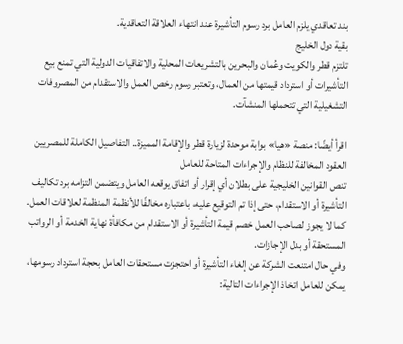بند تعاقدي يلزم العامل برد رسوم التأشيرة عند انتهاء العلاقة التعاقدية.
بقية دول الخليج
تلتزم قطر والكويت وعُمان والبحرين بالتشريعات المحلية والاتفاقيات الدولية التي تمنع بيع التأشيرات أو استرداد قيمتها من العمال، وتعتبر رسوم رخص العمل والاستقدام من المصروفات التشغيلية التي تتحملها المنشآت.

اقرأ أيضًا: منصة «هيا» بوابة موحدة لزيارة قطر والإقامة المميزة.. التفاصيل الكاملة للمصريين
العقود المخالفة للنظام والإجراءات المتاحة للعامل
تنص القوانين الخليجية على بطلان أي إقرار أو اتفاق يوقعه العامل ويتضمن التزامه برد تكاليف التأشيرة أو الاستقدام، حتى إذا تم التوقيع عليه، باعتباره مخالفًا للأنظمة المنظمة لعلاقات العمل.
كما لا يجوز لصاحب العمل خصم قيمة التأشيرة أو الاستقدام من مكافأة نهاية الخدمة أو الرواتب المستحقة أو بدل الإجازات.
وفي حال امتنعت الشركة عن إلغاء التأشيرة أو احتجزت مستحقات العامل بحجة استرداد رسومها، يمكن للعامل اتخاذ الإجراءات التالية: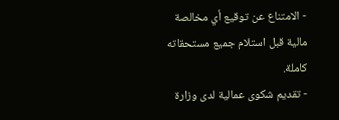- الامتناع عن توقيع أي مخالصة مالية قبل استلام جميع مستحقاته كاملة.
- تقديم شكوى عمالية لدى وزارة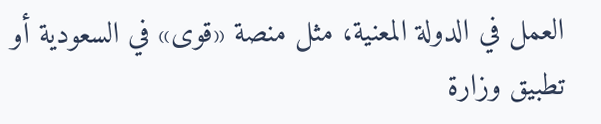العمل في الدولة المعنية، مثل منصة «قوى» في السعودية أو تطبيق وزارة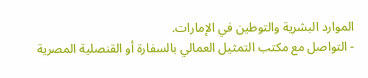الموارد البشرية والتوطين في الإمارات.
- التواصل مع مكتب التمثيل العمالي بالسفارة أو القنصلية المصرية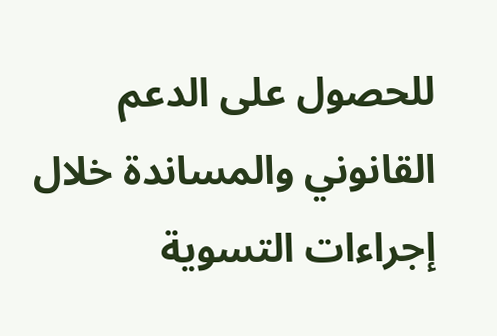للحصول على الدعم القانوني والمساندة خلال إجراءات التسوية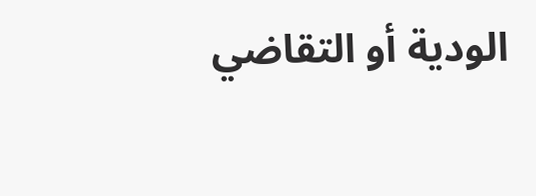الودية أو التقاضي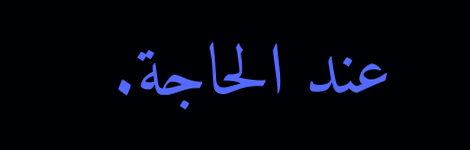عند الحاجة.